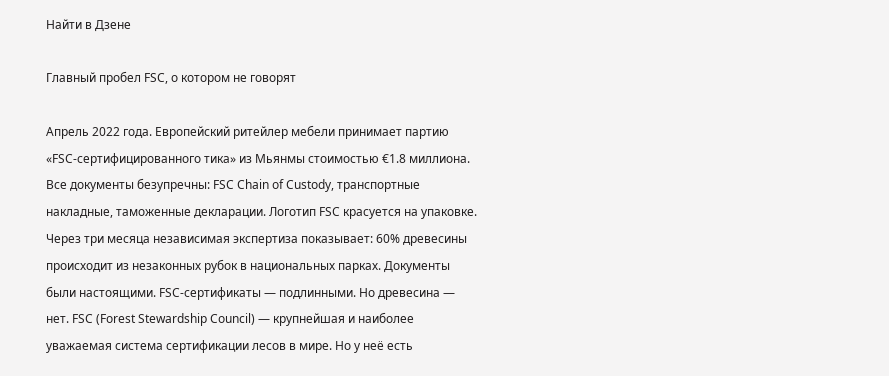Найти в Дзене

Главный пробел FSC, о котором не говорят

Апрель 2022 года. Европейский ритейлер мебели принимает партию «FSC-сертифицированного тика» из Мьянмы стоимостью €1.8 миллиона. Все документы безупречны: FSC Chain of Custody, транспортные накладные, таможенные декларации. Логотип FSC красуется на упаковке. Через три месяца независимая экспертиза показывает: 60% древесины происходит из незаконных рубок в национальных парках. Документы были настоящими. FSC-сертификаты — подлинными. Но древесина — нет. FSC (Forest Stewardship Council) — крупнейшая и наиболее уважаемая система сертификации лесов в мире. Но у неё есть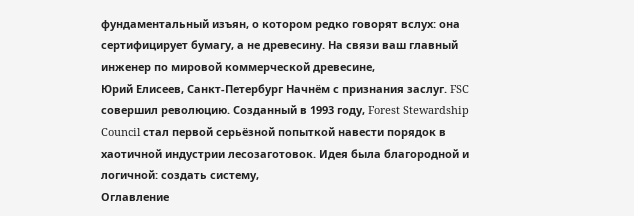фундаментальный изъян, о котором редко говорят вслух: она сертифицирует бумагу, а не древесину. На связи ваш главный инженер по мировой коммерческой древесине,
Юрий Елисеев, Санкт-Петербург Начнём с признания заслуг. FSC совершил революцию. Созданный в 1993 году, Forest Stewardship Council стал первой серьёзной попыткой навести порядок в хаотичной индустрии лесозаготовок. Идея была благородной и логичной: создать систему,
Оглавление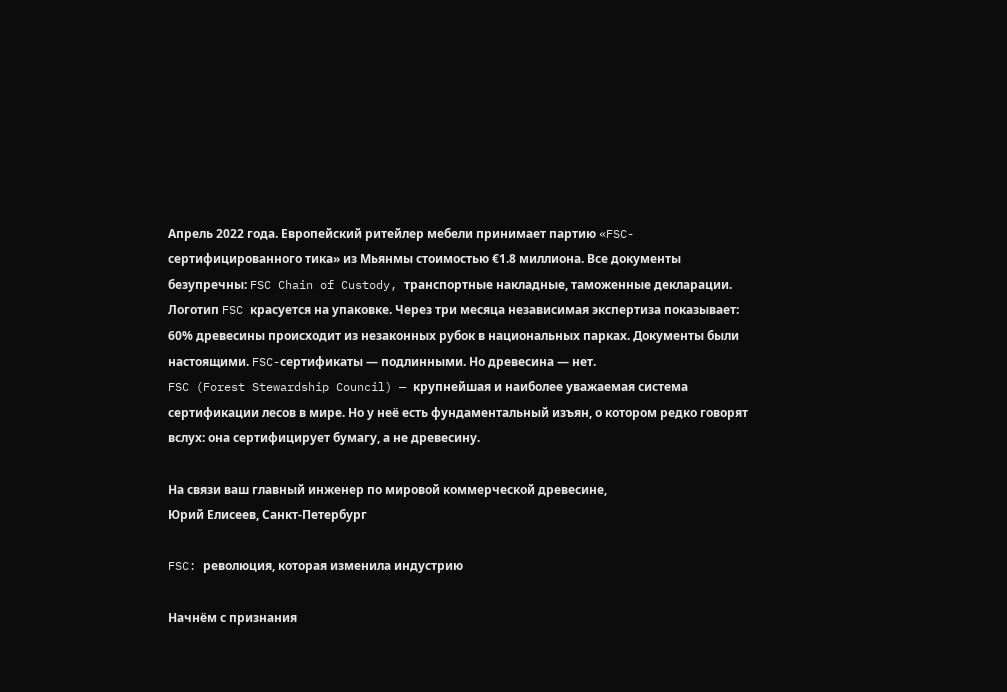Апрель 2022 года. Европейский ритейлер мебели принимает партию «FSC-сертифицированного тика» из Мьянмы стоимостью €1.8 миллиона. Все документы безупречны: FSC Chain of Custody, транспортные накладные, таможенные декларации. Логотип FSC красуется на упаковке. Через три месяца независимая экспертиза показывает: 60% древесины происходит из незаконных рубок в национальных парках. Документы были настоящими. FSC-сертификаты — подлинными. Но древесина — нет.
FSC (Forest Stewardship Council) — крупнейшая и наиболее уважаемая система сертификации лесов в мире. Но у неё есть фундаментальный изъян, о котором редко говорят вслух: она сертифицирует бумагу, а не древесину.

На связи ваш главный инженер по мировой коммерческой древесине,
Юрий Елисеев, Санкт-Петербург

FSC: революция, которая изменила индустрию

Начнём с признания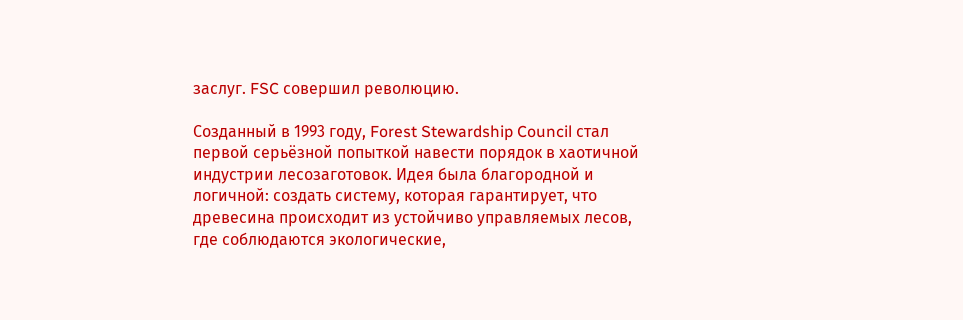заслуг. FSC совершил революцию.

Созданный в 1993 году, Forest Stewardship Council стал первой серьёзной попыткой навести порядок в хаотичной индустрии лесозаготовок. Идея была благородной и логичной: создать систему, которая гарантирует, что древесина происходит из устойчиво управляемых лесов, где соблюдаются экологические,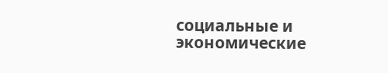социальные и экономические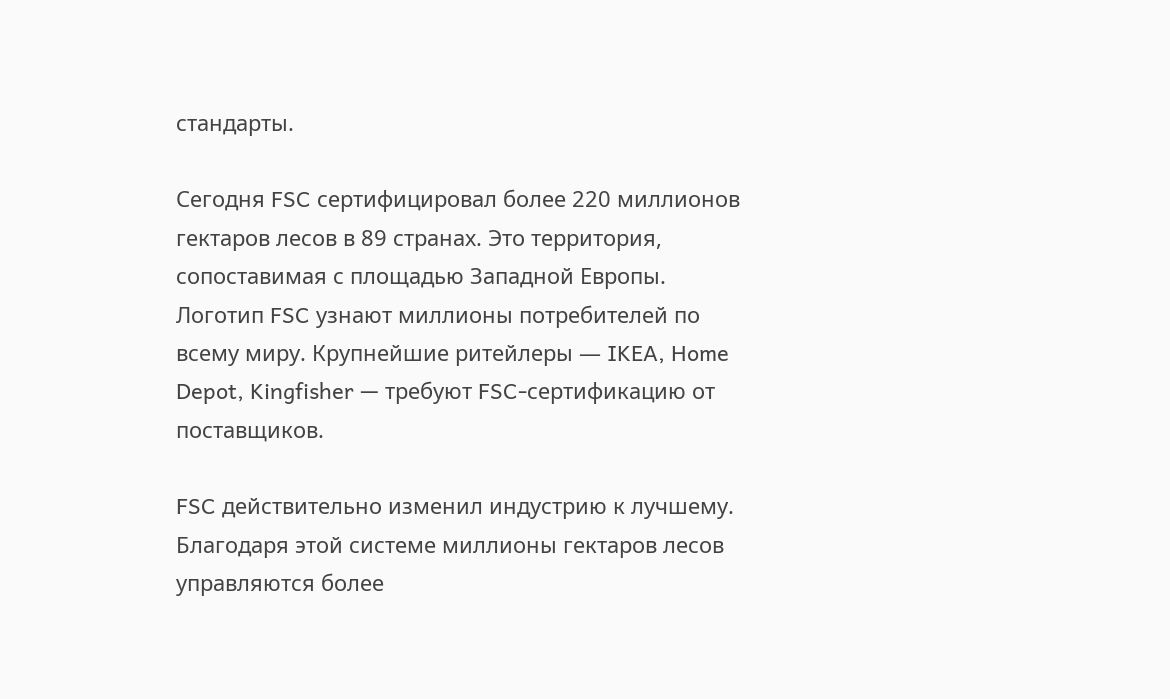стандарты.

Сегодня FSC сертифицировал более 220 миллионов гектаров лесов в 89 странах. Это территория, сопоставимая с площадью Западной Европы. Логотип FSC узнают миллионы потребителей по всему миру. Крупнейшие ритейлеры — IKEA, Home Depot, Kingfisher — требуют FSC-сертификацию от поставщиков.

FSC действительно изменил индустрию к лучшему. Благодаря этой системе миллионы гектаров лесов управляются более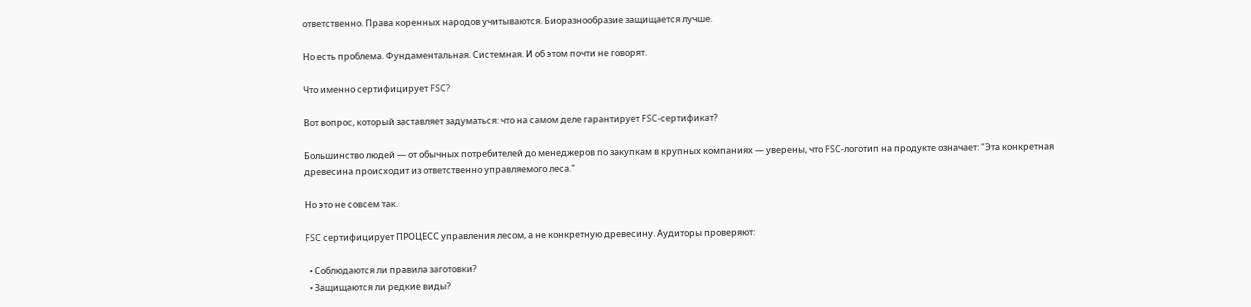ответственно. Права коренных народов учитываются. Биоразнообразие защищается лучше.

Но есть проблема. Фундаментальная. Системная. И об этом почти не говорят.

Что именно сертифицирует FSC?

Вот вопрос, который заставляет задуматься: что на самом деле гарантирует FSC-сертификат?

Большинство людей — от обычных потребителей до менеджеров по закупкам в крупных компаниях — уверены, что FSC-логотип на продукте означает: "Эта конкретная древесина происходит из ответственно управляемого леса."

Но это не совсем так.

FSC сертифицирует ПРОЦЕСС управления лесом, а не конкретную древесину. Аудиторы проверяют:

  • Соблюдаются ли правила заготовки?
  • Защищаются ли редкие виды?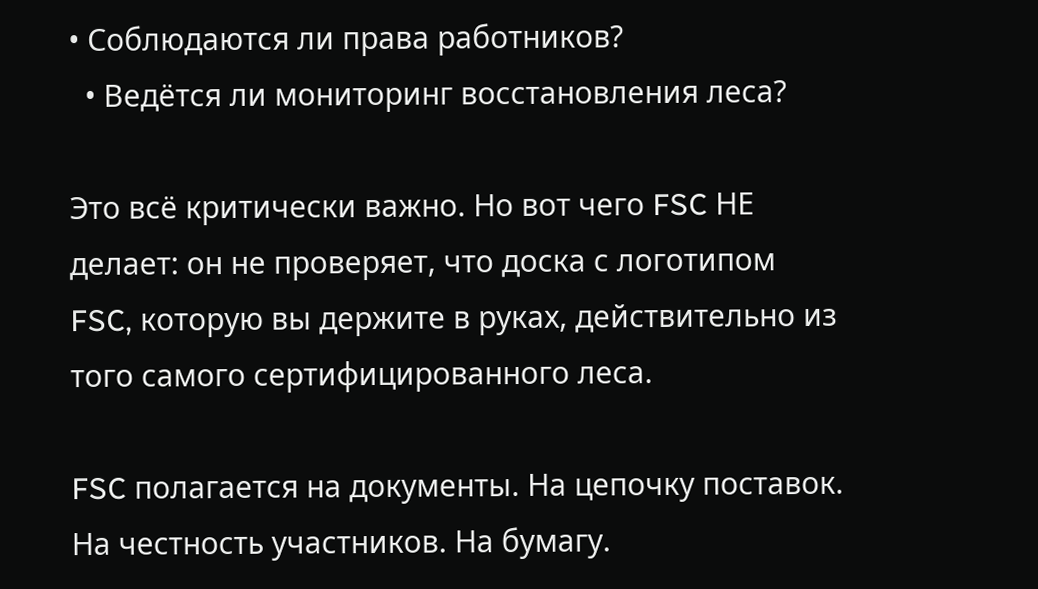• Соблюдаются ли права работников?
  • Ведётся ли мониторинг восстановления леса?

Это всё критически важно. Но вот чего FSC НЕ делает: он не проверяет, что доска с логотипом FSC, которую вы держите в руках, действительно из того самого сертифицированного леса.

FSC полагается на документы. На цепочку поставок. На честность участников. На бумагу.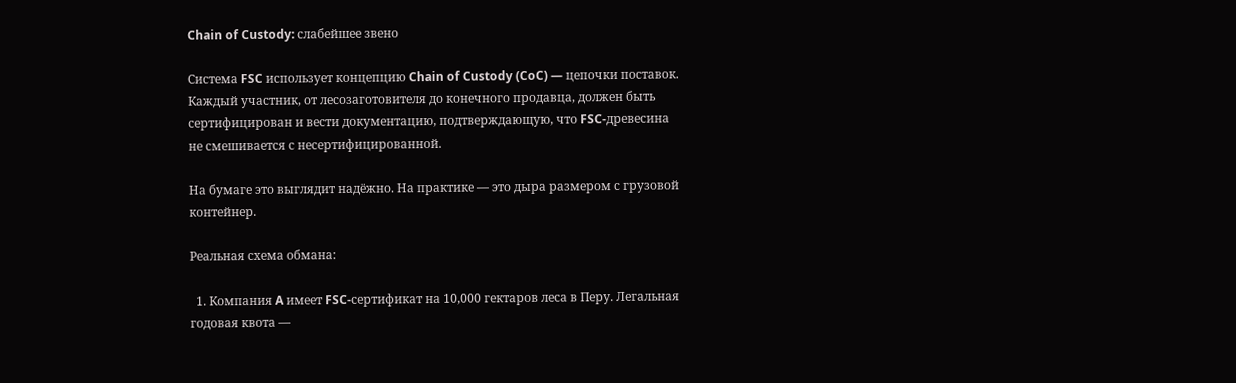Chain of Custody: слабейшее звено

Система FSC использует концепцию Chain of Custody (CoC) — цепочки поставок. Каждый участник, от лесозаготовителя до конечного продавца, должен быть сертифицирован и вести документацию, подтверждающую, что FSC-древесина не смешивается с несертифицированной.

На бумаге это выглядит надёжно. На практике — это дыра размером с грузовой контейнер.

Реальная схема обмана:

  1. Компания A имеет FSC-сертификат на 10,000 гектаров леса в Перу. Легальная годовая квота —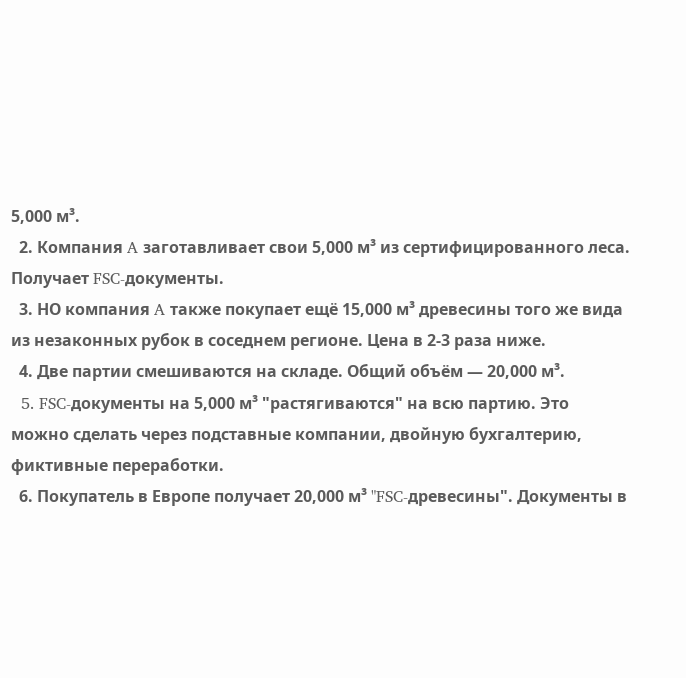5,000 м³.
  2. Компания A заготавливает свои 5,000 м³ из сертифицированного леса. Получает FSC-документы.
  3. НО компания A также покупает ещё 15,000 м³ древесины того же вида из незаконных рубок в соседнем регионе. Цена в 2-3 раза ниже.
  4. Две партии смешиваются на складе. Общий объём — 20,000 м³.
  5. FSC-документы на 5,000 м³ "растягиваются" на всю партию. Это можно сделать через подставные компании, двойную бухгалтерию, фиктивные переработки.
  6. Покупатель в Европе получает 20,000 м³ "FSC-древесины". Документы в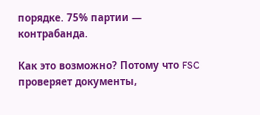порядке. 75% партии — контрабанда.

Как это возможно? Потому что FSC проверяет документы,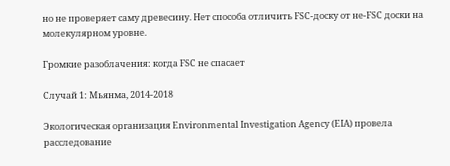но не проверяет саму древесину. Нет способа отличить FSC-доску от не-FSC доски на молекулярном уровне.

Громкие разоблачения: когда FSC не спасает

Случай 1: Мьянма, 2014-2018

Экологическая организация Environmental Investigation Agency (EIA) провела расследование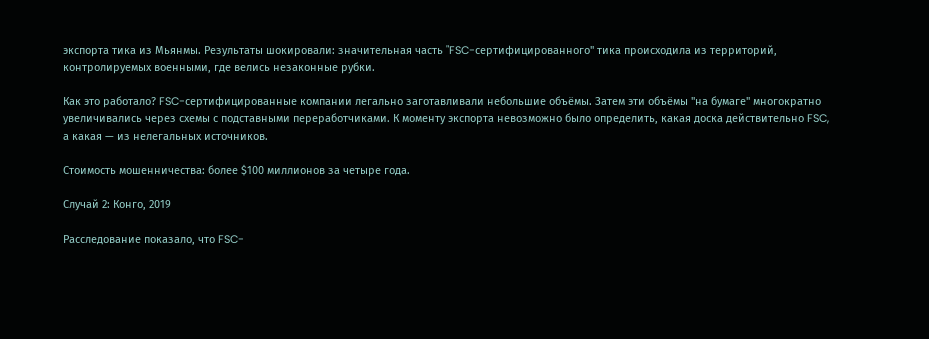экспорта тика из Мьянмы. Результаты шокировали: значительная часть "FSC-сертифицированного" тика происходила из территорий, контролируемых военными, где велись незаконные рубки.

Как это работало? FSC-сертифицированные компании легально заготавливали небольшие объёмы. Затем эти объёмы "на бумаге" многократно увеличивались через схемы с подставными переработчиками. К моменту экспорта невозможно было определить, какая доска действительно FSC, а какая — из нелегальных источников.

Стоимость мошенничества: более $100 миллионов за четыре года.

Случай 2: Конго, 2019

Расследование показало, что FSC-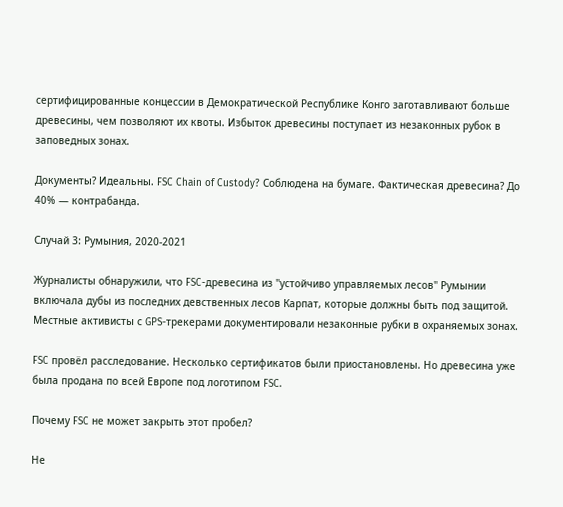сертифицированные концессии в Демократической Республике Конго заготавливают больше древесины, чем позволяют их квоты. Избыток древесины поступает из незаконных рубок в заповедных зонах.

Документы? Идеальны. FSC Chain of Custody? Соблюдена на бумаге. Фактическая древесина? До 40% — контрабанда.

Случай 3: Румыния, 2020-2021

Журналисты обнаружили, что FSC-древесина из "устойчиво управляемых лесов" Румынии включала дубы из последних девственных лесов Карпат, которые должны быть под защитой. Местные активисты с GPS-трекерами документировали незаконные рубки в охраняемых зонах.

FSC провёл расследование. Несколько сертификатов были приостановлены. Но древесина уже была продана по всей Европе под логотипом FSC.

Почему FSC не может закрыть этот пробел?

Не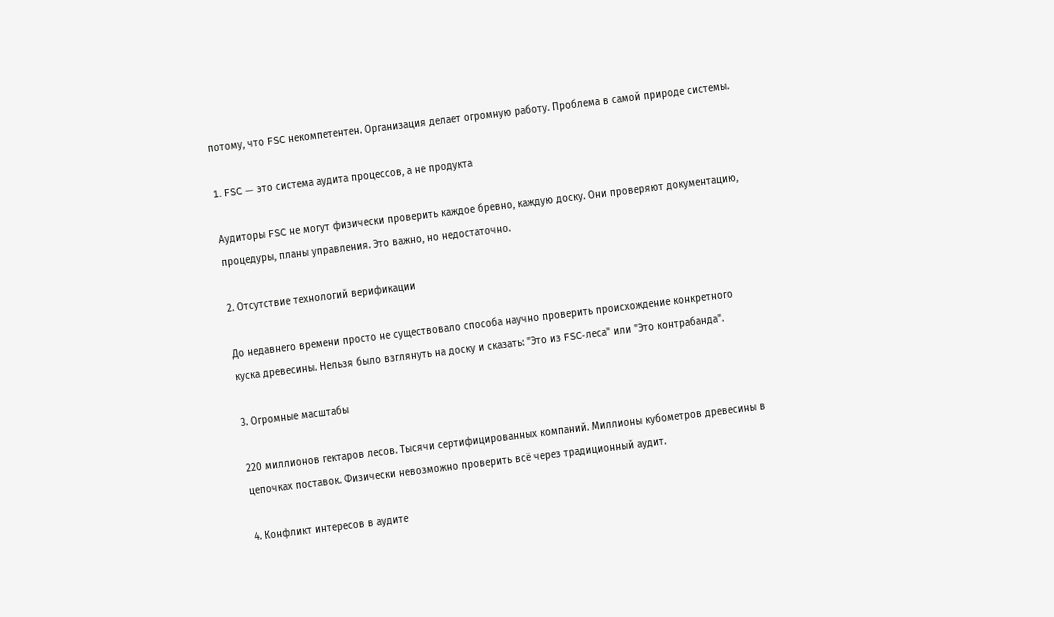потому, что FSC некомпетентен. Организация делает огромную работу. Проблема в самой природе системы.

1. FSC — это система аудита процессов, а не продукта

Аудиторы FSC не могут физически проверить каждое бревно, каждую доску. Они проверяют документацию, процедуры, планы управления. Это важно, но недостаточно.

2. Отсутствие технологий верификации

До недавнего времени просто не существовало способа научно проверить происхождение конкретного куска древесины. Нельзя было взглянуть на доску и сказать: "Это из FSC-леса" или "Это контрабанда".

3. Огромные масштабы

220 миллионов гектаров лесов. Тысячи сертифицированных компаний. Миллионы кубометров древесины в цепочках поставок. Физически невозможно проверить всё через традиционный аудит.

4. Конфликт интересов в аудите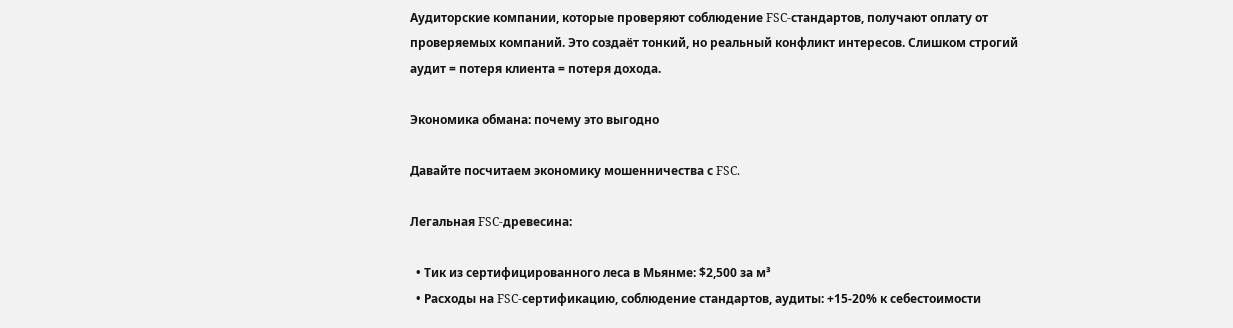Аудиторские компании, которые проверяют соблюдение FSC-стандартов, получают оплату от проверяемых компаний. Это создаёт тонкий, но реальный конфликт интересов. Слишком строгий аудит = потеря клиента = потеря дохода.

Экономика обмана: почему это выгодно

Давайте посчитаем экономику мошенничества с FSC.

Легальная FSC-древесина:

  • Тик из сертифицированного леса в Мьянме: $2,500 за м³
  • Расходы на FSC-сертификацию, соблюдение стандартов, аудиты: +15-20% к себестоимости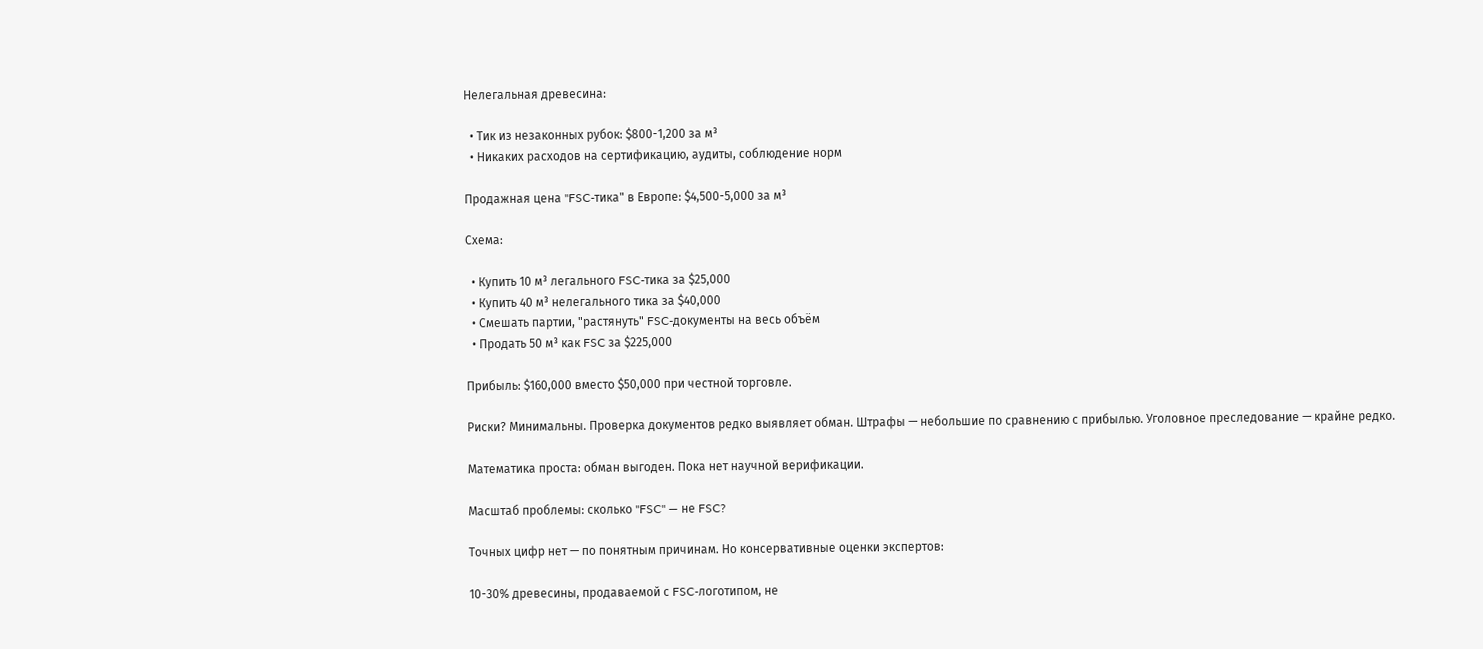Нелегальная древесина:

  • Тик из незаконных рубок: $800-1,200 за м³
  • Никаких расходов на сертификацию, аудиты, соблюдение норм

Продажная цена "FSC-тика" в Европе: $4,500-5,000 за м³

Схема:

  • Купить 10 м³ легального FSC-тика за $25,000
  • Купить 40 м³ нелегального тика за $40,000
  • Смешать партии, "растянуть" FSC-документы на весь объём
  • Продать 50 м³ как FSC за $225,000

Прибыль: $160,000 вместо $50,000 при честной торговле.

Риски? Минимальны. Проверка документов редко выявляет обман. Штрафы — небольшие по сравнению с прибылью. Уголовное преследование — крайне редко.

Математика проста: обман выгоден. Пока нет научной верификации.

Масштаб проблемы: сколько "FSC" — не FSC?

Точных цифр нет — по понятным причинам. Но консервативные оценки экспертов:

10-30% древесины, продаваемой с FSC-логотипом, не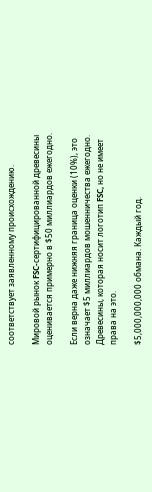соответствует заявленному происхождению.

Мировой рынок FSC-сертифицированной древесины оценивается примерно в $50 миллиардов ежегодно.

Если верна даже нижняя граница оценки (10%), это означает $5 миллиардов мошенничества ежегодно. Древесины, которая носит логотип FSC, но не имеет права на это.

$5,000,000,000 обмана. Каждый год.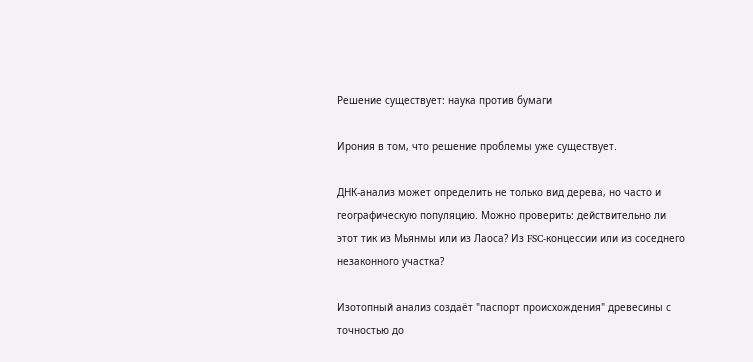Решение существует: наука против бумаги

Ирония в том, что решение проблемы уже существует.

ДНК-анализ может определить не только вид дерева, но часто и географическую популяцию. Можно проверить: действительно ли этот тик из Мьянмы или из Лаоса? Из FSC-концессии или из соседнего незаконного участка?

Изотопный анализ создаёт "паспорт происхождения" древесины с точностью до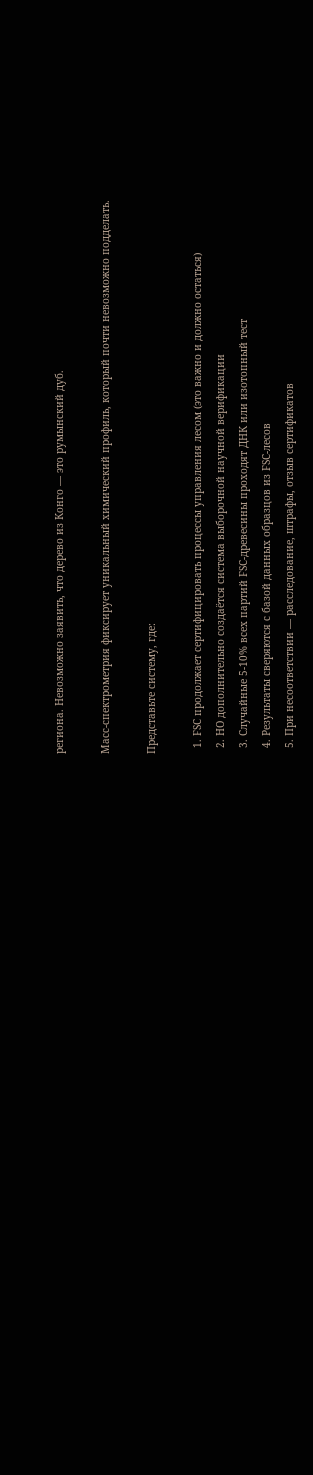региона. Невозможно заявить, что дерево из Конго — это румынский дуб.

Масс-спектрометрия фиксирует уникальный химический профиль, который почти невозможно подделать.

Представьте систему, где:

  1. FSC продолжает сертифицировать процессы управления лесом (это важно и должно остаться)
  2. НО дополнительно создаётся система выборочной научной верификации
  3. Случайные 5-10% всех партий FSC-древесины проходят ДНК или изотопный тест
  4. Результаты сверяются с базой данных образцов из FSC-лесов
  5. При несоответствии — расследование, штрафы, отзыв сертификатов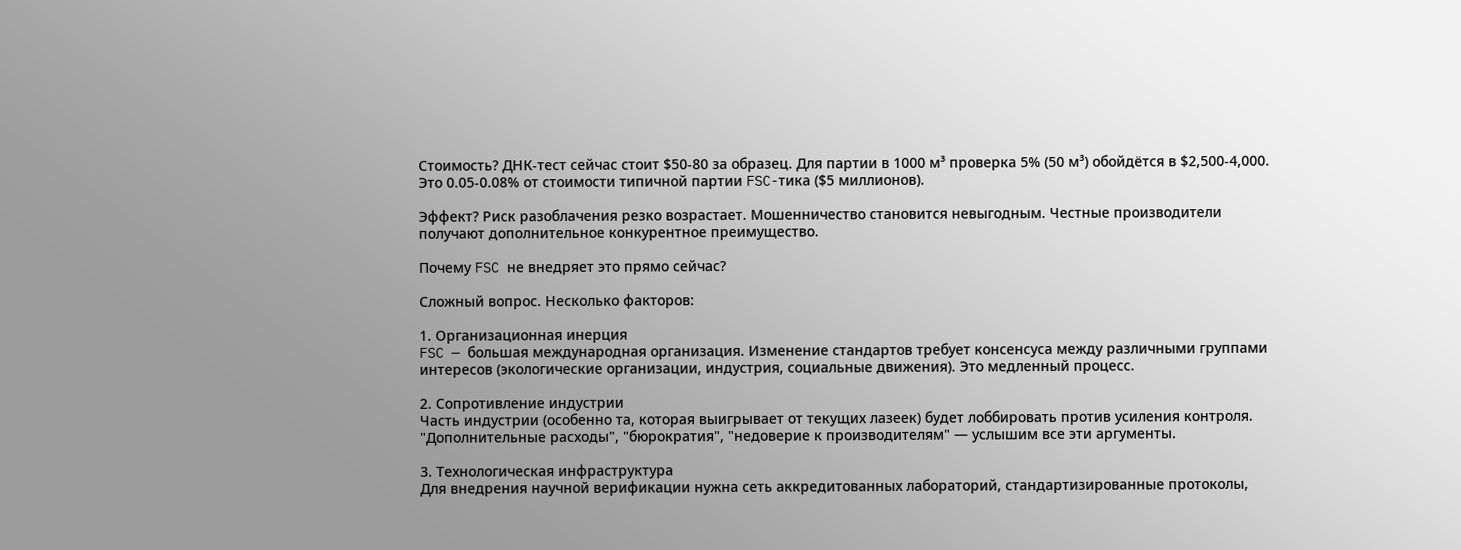Стоимость? ДНК-тест сейчас стоит $50-80 за образец. Для партии в 1000 м³ проверка 5% (50 м³) обойдётся в $2,500-4,000. Это 0.05-0.08% от стоимости типичной партии FSC-тика ($5 миллионов).

Эффект? Риск разоблачения резко возрастает. Мошенничество становится невыгодным. Честные производители получают дополнительное конкурентное преимущество.

Почему FSC не внедряет это прямо сейчас?

Сложный вопрос. Несколько факторов:

1. Организационная инерция
FSC — большая международная организация. Изменение стандартов требует консенсуса между различными группами интересов (экологические организации, индустрия, социальные движения). Это медленный процесс.

2. Сопротивление индустрии
Часть индустрии (особенно та, которая выигрывает от текущих лазеек) будет лоббировать против усиления контроля. "Дополнительные расходы", "бюрократия", "недоверие к производителям" — услышим все эти аргументы.

3. Технологическая инфраструктура
Для внедрения научной верификации нужна сеть аккредитованных лабораторий, стандартизированные протоколы,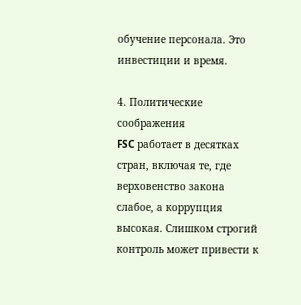обучение персонала. Это инвестиции и время.

4. Политические соображения
FSC работает в десятках стран, включая те, где верховенство закона слабое, а коррупция высокая. Слишком строгий контроль может привести к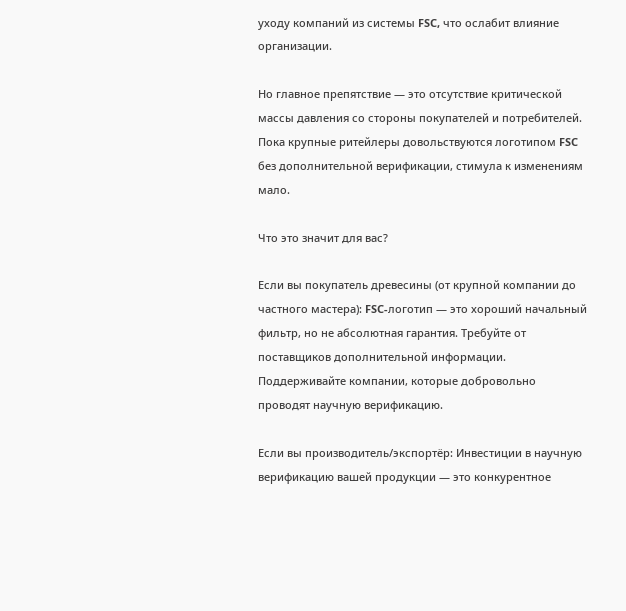уходу компаний из системы FSC, что ослабит влияние организации.

Но главное препятствие — это отсутствие критической массы давления со стороны покупателей и потребителей. Пока крупные ритейлеры довольствуются логотипом FSC без дополнительной верификации, стимула к изменениям мало.

Что это значит для вас?

Если вы покупатель древесины (от крупной компании до частного мастера): FSC-логотип — это хороший начальный фильтр, но не абсолютная гарантия. Требуйте от поставщиков дополнительной информации. Поддерживайте компании, которые добровольно проводят научную верификацию.

Если вы производитель/экспортёр: Инвестиции в научную верификацию вашей продукции — это конкурентное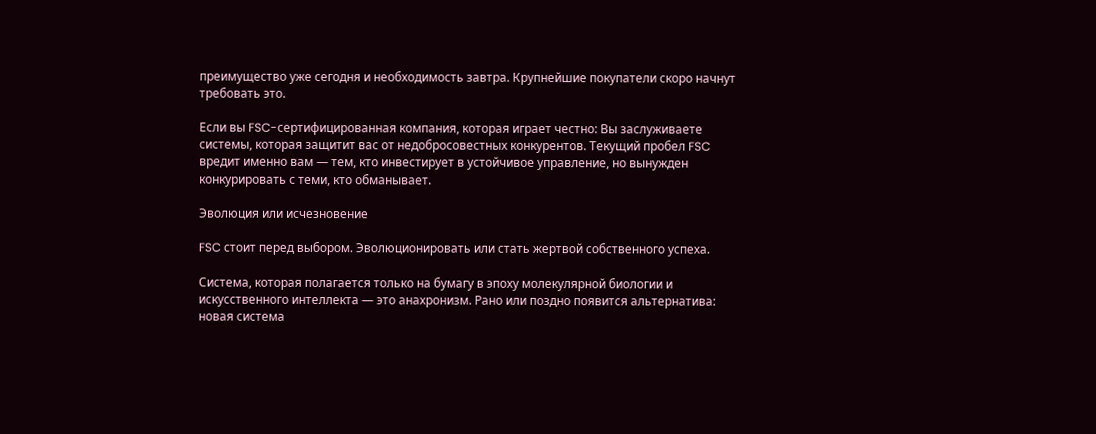преимущество уже сегодня и необходимость завтра. Крупнейшие покупатели скоро начнут требовать это.

Если вы FSC-сертифицированная компания, которая играет честно: Вы заслуживаете системы, которая защитит вас от недобросовестных конкурентов. Текущий пробел FSC вредит именно вам — тем, кто инвестирует в устойчивое управление, но вынужден конкурировать с теми, кто обманывает.

Эволюция или исчезновение

FSC стоит перед выбором. Эволюционировать или стать жертвой собственного успеха.

Система, которая полагается только на бумагу в эпоху молекулярной биологии и искусственного интеллекта — это анахронизм. Рано или поздно появится альтернатива: новая система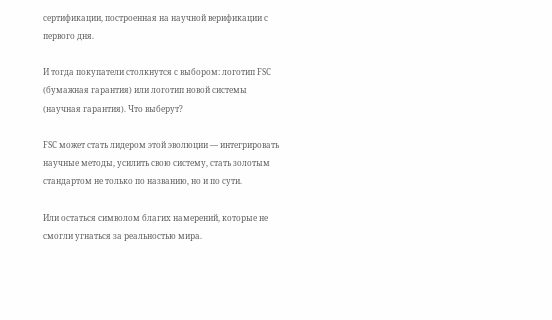сертификации, построенная на научной верификации с первого дня.

И тогда покупатели столкнутся с выбором: логотип FSC (бумажная гарантия) или логотип новой системы (научная гарантия). Что выберут?

FSC может стать лидером этой эволюции — интегрировать научные методы, усилить свою систему, стать золотым стандартом не только по названию, но и по сути.

Или остаться символом благих намерений, которые не смогли угнаться за реальностью мира.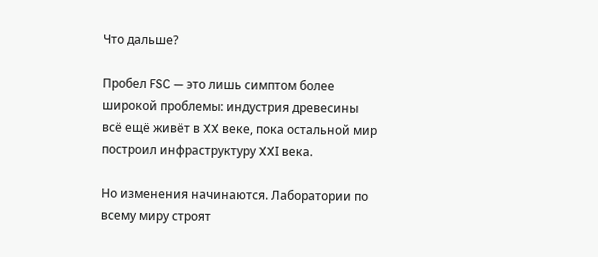Что дальше?

Пробел FSC — это лишь симптом более широкой проблемы: индустрия древесины всё ещё живёт в XX веке, пока остальной мир построил инфраструктуру XXI века.

Но изменения начинаются. Лаборатории по всему миру строят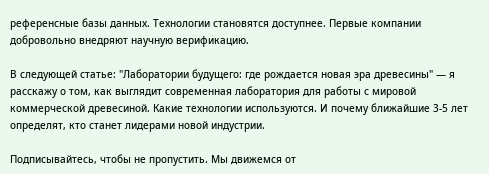референсные базы данных. Технологии становятся доступнее. Первые компании добровольно внедряют научную верификацию.

В следующей статье: "Лаборатории будущего: где рождается новая эра древесины" — я расскажу о том, как выглядит современная лаборатория для работы с мировой коммерческой древесиной. Какие технологии используются. И почему ближайшие 3-5 лет определят, кто станет лидерами новой индустрии.

Подписывайтесь, чтобы не пропустить. Мы движемся от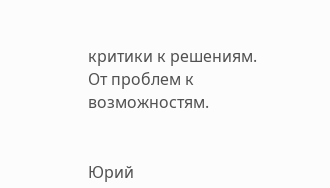критики к решениям. От проблем к возможностям.


Юрий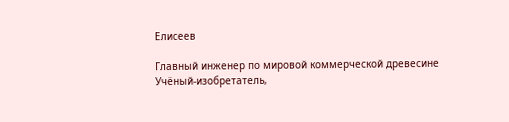Елисеев

Главный инженер по мировой коммерческой древесине
Учёный-изобретатель,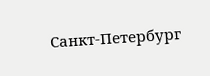Санкт-Петербург